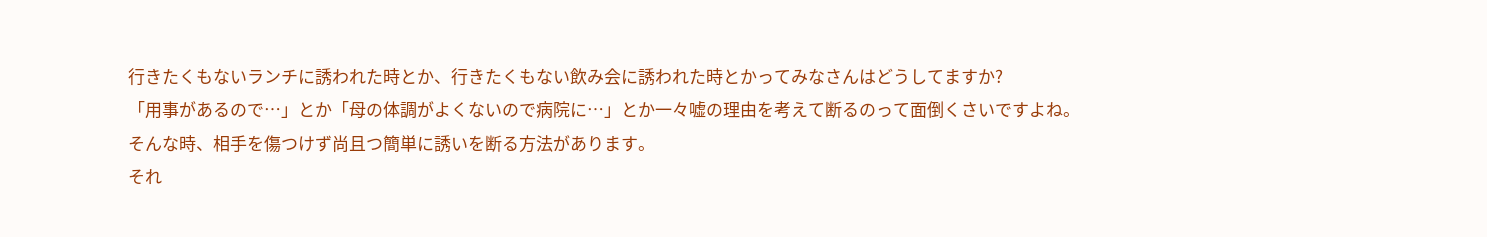行きたくもないランチに誘われた時とか、行きたくもない飲み会に誘われた時とかってみなさんはどうしてますか?
「用事があるので…」とか「母の体調がよくないので病院に…」とか一々嘘の理由を考えて断るのって面倒くさいですよね。
そんな時、相手を傷つけず尚且つ簡単に誘いを断る方法があります。
それ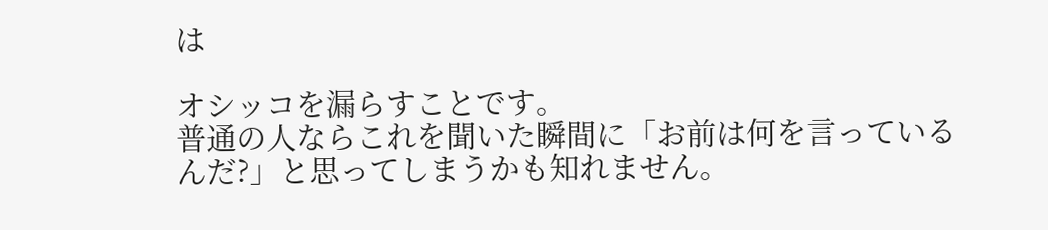は

オシッコを漏らすことです。
普通の人ならこれを聞いた瞬間に「お前は何を言っているんだ?」と思ってしまうかも知れません。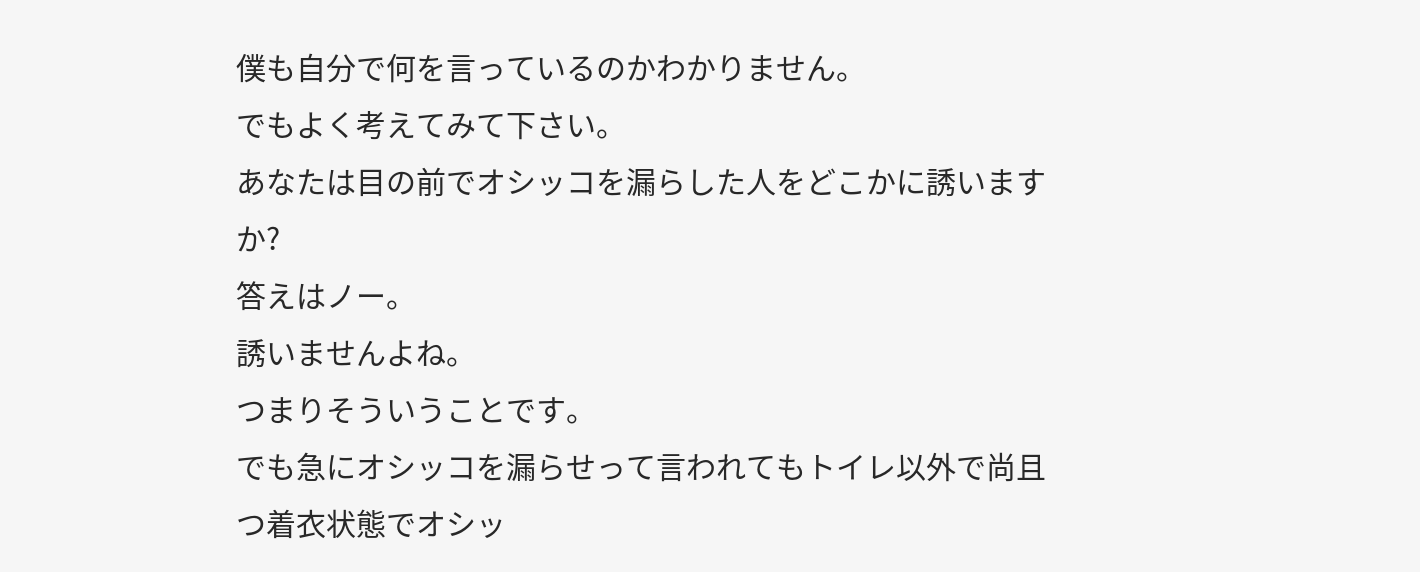僕も自分で何を言っているのかわかりません。
でもよく考えてみて下さい。
あなたは目の前でオシッコを漏らした人をどこかに誘いますか?
答えはノー。
誘いませんよね。
つまりそういうことです。
でも急にオシッコを漏らせって言われてもトイレ以外で尚且つ着衣状態でオシッ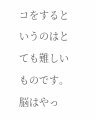コをするというのはとても難しいものです。
脳はやっ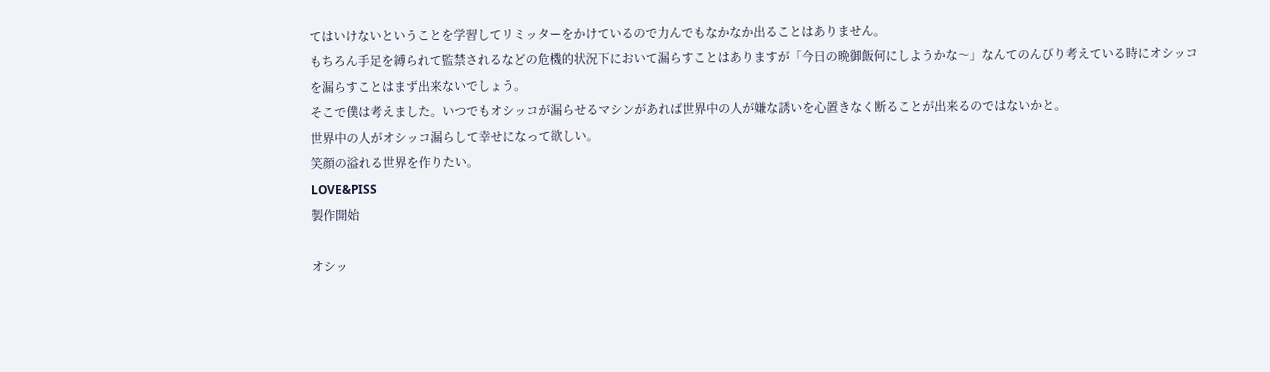てはいけないということを学習してリミッターをかけているので力んでもなかなか出ることはありません。
もちろん手足を縛られて監禁されるなどの危機的状況下において漏らすことはありますが「今日の晩御飯何にしようかな〜」なんてのんびり考えている時にオシッコを漏らすことはまず出来ないでしょう。
そこで僕は考えました。いつでもオシッコが漏らせるマシンがあれば世界中の人が嫌な誘いを心置きなく断ることが出来るのではないかと。
世界中の人がオシッコ漏らして幸せになって欲しい。
笑顔の溢れる世界を作りたい。
LOVE&PISS
製作開始

オシッ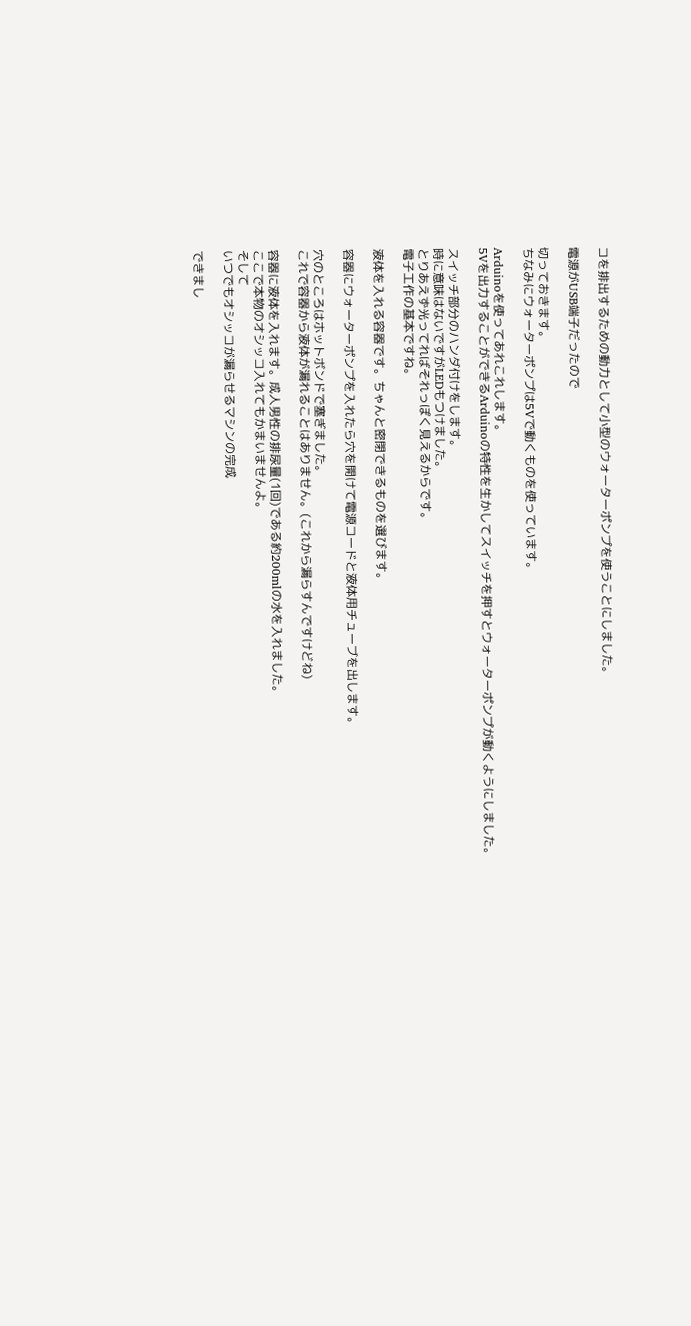コを排出するための動力として小型のウォーターポンプを使うことにしました。

電源がUSB端子だったので

切っておきます。
ちなみにウォーターポンプは5Vで動くものを使っています。

Arduinoを使ってあれこれします。
5Vを出力することができるArduinoの特性を生かしてスイッチを押すとウォーターポンプが動くようにしました。

スイッチ部分のハンダ付けをします。
時に意味はないですがLEDもつけました。
とりあえず光ってればそれっぽく見えるからです。
電子工作の基本ですね。

液体を入れる容器です。ちゃんと密閉できるものを選びます。

容器にウォーターポンプを入れたら穴を開けて電源コードと液体用チューブを出します。

穴のところはホットボンドで塞ぎました。
これで容器から液体が漏れることはありません。(これから漏らすんですけどね)

容器に液体を入れます。成人男性の排尿量(1回)である約200mlの水を入れました。
ここで本物のオシッコ入れてもかまいませんよ。
そして
いつでもオシッコが漏らせるマシンの完成

できまし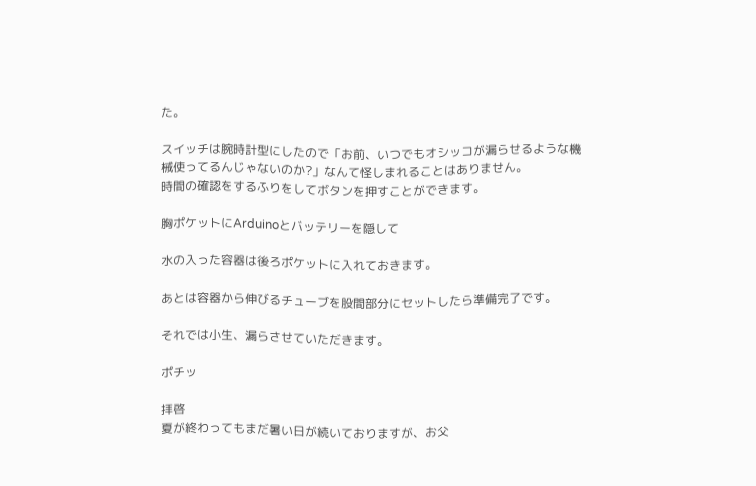た。

スイッチは腕時計型にしたので「お前、いつでもオシッコが漏らせるような機械使ってるんじゃないのか?」なんて怪しまれることはありません。
時間の確認をするふりをしてボタンを押すことができます。

胸ポケットにArduinoとバッテリーを隠して

水の入った容器は後ろポケットに入れておきます。

あとは容器から伸びるチューブを股間部分にセットしたら準備完了です。

それでは小生、漏らさせていただきます。

ポチッ

拝啓
夏が終わってもまだ暑い日が続いておりますが、お父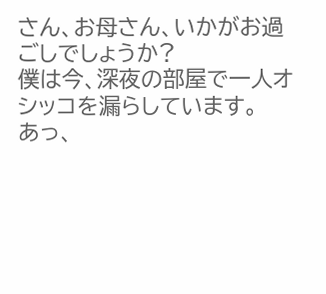さん、お母さん、いかがお過ごしでしょうか?
僕は今、深夜の部屋で一人オシッコを漏らしています。
あっ、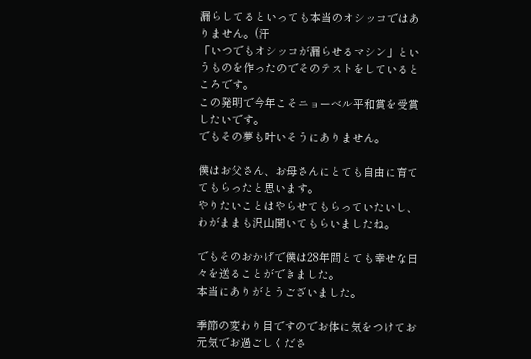漏らしてるといっても本当のオシッコではありません。(汗
「いつでもオシッコが漏らせるマシン」というものを作ったのでそのテストをしているところです。
この発明で今年こそニョーベル平和賞を受賞したいです。
でもその夢も叶いそうにありません。

僕はお父さん、お母さんにとても自由に育ててもらったと思います。
やりたいことはやらせてもらっていたいし、わがままも沢山聞いてもらいましたね。

でもそのおかげで僕は28年間とても幸せな日々を送ることができました。
本当にありがとうございました。

季節の変わり目ですのでお体に気をつけてお元気でお過ごしくださ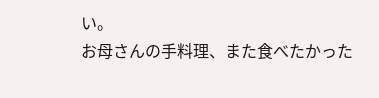い。
お母さんの手料理、また食べたかった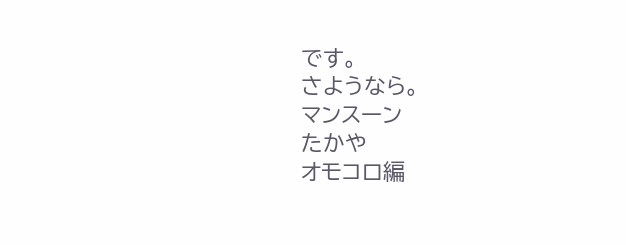です。
さようなら。
マンスーン
たかや
オモコロ編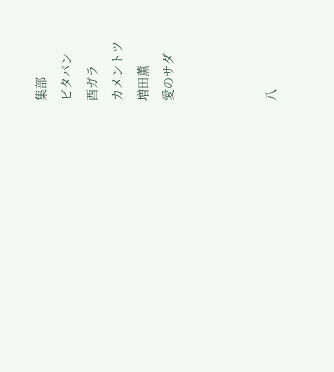集部
ビタパン
酉ガラ
カメントツ
増田薫
愛のサダ



八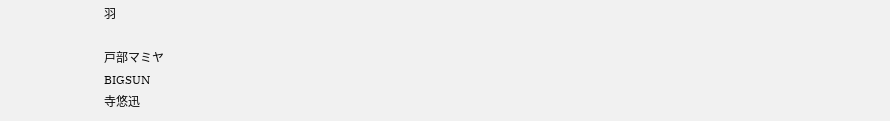羽

戸部マミヤ
BIGSUN
寺悠迅